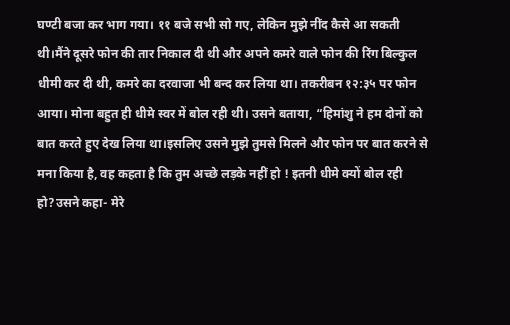घण्टी बजा कर भाग गया। ११ बजे सभी सो गए, लेकिन मुझे नींद कैसे आ सकती थी।मैंने दूसरे फोन की तार निकाल दी थी और अपने कमरे वाले फोन की रिंग बिल्कुल धीमी कर दी थी, कमरे का दरवाजा भी बन्द कर लिया था। तकरीबन १२:३५ पर फोन आया। मोना बहुत ही धीमे स्वर में बोल रही थी। उसने बताया, “हिमांशु ने हम दोनों को बात करते हुए देख लिया था।इसलिए उसने मुझे तुमसे मिलने और फोन पर बात करने से मना किया है, वह कहता है कि तुम अच्छे लड़के नहीं हो ! इतनी धीमे क्यों बोल रही हो?उसने कहा- मेरे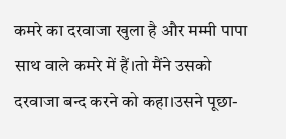कमरे का दरवाजा खुला है और मम्मी पापा साथ वाले कमरे में हैं।तो मैंने उसको दरवाजा बन्द करने को कहा।उसने पूछा-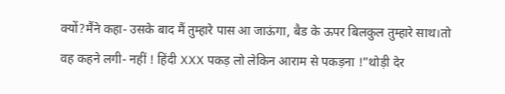क्यों?मैंने कहा- उसके बाद मैं तुम्हारे पास आ जाऊंगा, बैड के ऊपर बिलकुल तुम्हारे साथ।तो वह कहने लगी- नहीं ! हिंदी XXX पकड़ लो लेकिन आराम से पकड़ना !”थोड़ी देर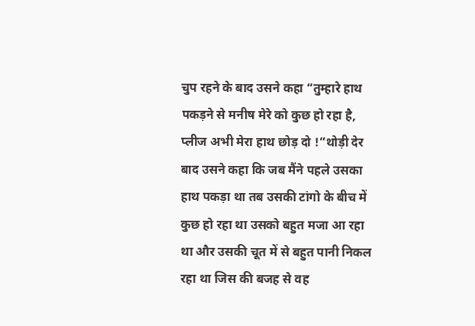चुप रहने के बाद उसने कहा “तुम्हारे हाथ पकड़ने से मनीष मेरे को कुछ हो रहा है, प्लीज अभी मेरा हाथ छोड़ दो !”थोड़ी देर बाद उसने कहा कि जब मैंने पहले उसका हाथ पकड़ा था तब उसकी टांगो के बीच में कुछ हो रहा था उसको बहुत मजा आ रहा था और उसकी चूत में से बहुत पानी निकल रहा था जिस की बजह से वह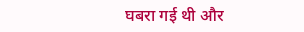घबरा गई थी और